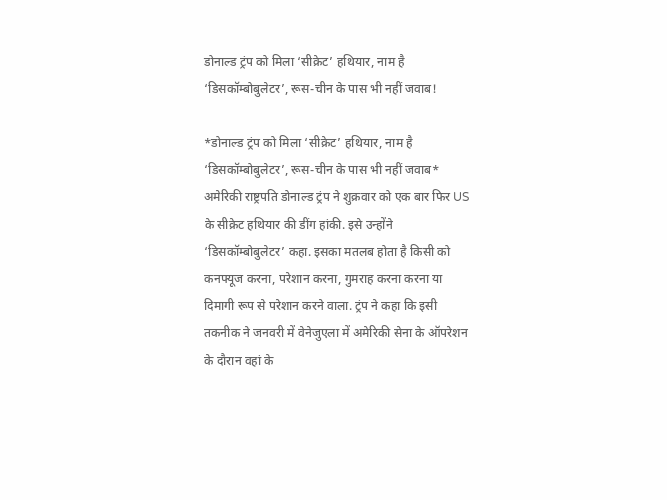डोनाल्ड ट्रंप को मिला ‘सीक्रेट’ हथियार, नाम है ‘डिसकॉम्बोबुलेटर’, रूस-चीन के पास भी नहीं जवाब!

*डोनाल्ड ट्रंप को मिला ‘सीक्रेट’ हथियार, नाम है ‘डिसकॉम्बोबुलेटर’, रूस-चीन के पास भी नहीं जवाब*
अमेरिकी राष्ट्रपति डोनाल्ड ट्रंप ने शुक्रवार को एक बार फिर US के सीक्रेट हथियार की डींग हांकी. इसे उन्होंने ‘डिसकॉम्बोबुलेटर’ कहा. इसका मतलब होता है किसी को कनफ्यूज करना, परेशान करना, गुमराह करना करना या दिमागी रूप से परेशान करने वाला. ट्रंप ने कहा कि इसी तकनीक ने जनवरी में वेनेजुएला में अमेरिकी सेना के ऑपरेशन के दौरान वहां के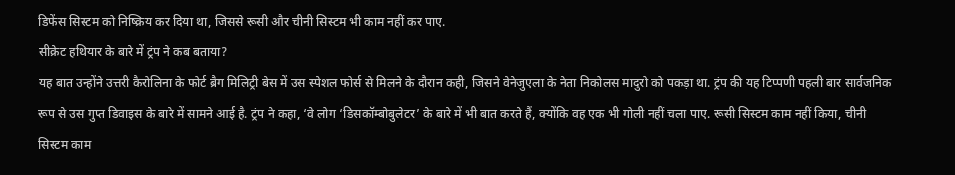डिफेंस सिस्टम को निष्क्रिय कर दिया था, जिससे रूसी और चीनी सिस्टम भी काम नहीं कर पाए.
सीक्रेट हथियार के बारे में ट्रंप ने कब बताया?
यह बात उन्होंने उत्तरी कैरोलिना के फोर्ट ब्रैग मिलिट्री बेस में उस स्पेशल फोर्स से मिलने के दौरान कही, जिसने वेनेजुएला के नेता निकोलस मादुरो को पकड़ा था. ट्रंप की यह टिप्पणी पहली बार सार्वजनिक रूप से उस गुप्त डिवाइस के बारे में सामने आई है. ट्रंप ने कहा, ‘वे लोग ‘डिसकॉम्बोबुलेटर’ के बारे में भी बात करते हैं, क्योंकि वह एक भी गोली नहीं चला पाए. रूसी सिस्टम काम नहीं किया, चीनी सिस्टम काम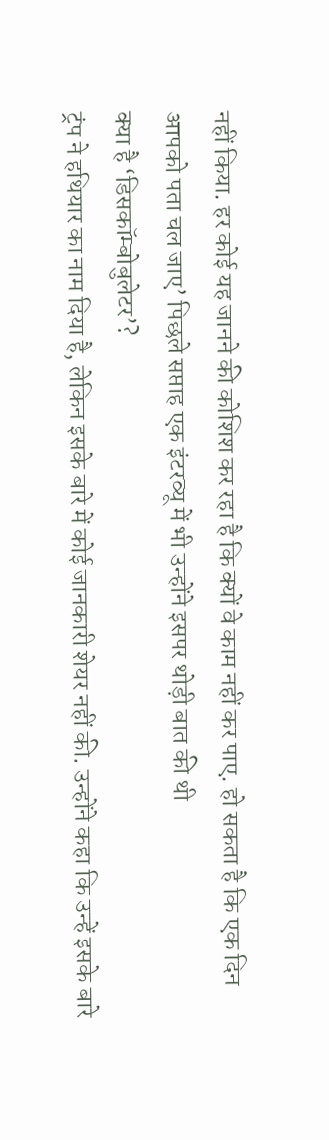नहीं किया. हर कोई यह जानने की कोशिश कर रहा है कि क्यों वे काम नहीं कर पाए. हो सकता है कि एक दिन आपको पता चल जाए’ पिछले सप्ताह एक इंटरव्यू में भी उन्होंने इसपर थोड़ी बात की थी
क्या है ‘डिसकॉम्बोबुलेटर’?
ट्रंप ने हथियार का नाम दिया है, लेकिन इसके बारे में कोई जानकारी शेयर नहीं की. उन्होंने कहा कि उन्हें इसके बारे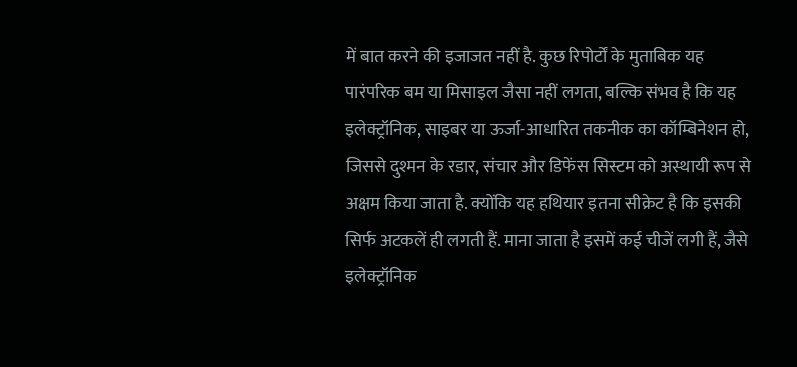में बात करने की इजाजत नहीं है. कुछ रिपोर्टों के मुताबिक यह पारंपरिक बम या मिसाइल जैसा नहीं लगता, बल्कि संभव है कि यह इलेक्ट्रॉनिक, साइबर या ऊर्जा-आधारित तकनीक का कॉम्बिनेशन हो, जिससे दुश्मन के रडार, संचार और डिफेंस सिस्टम को अस्थायी रूप से अक्षम किया जाता है. क्योंकि यह हथियार इतना सीक्रेट है कि इसकी सिर्फ अटकलें ही लगती हैं. माना जाता है इसमें कई चीजें लगी हैं, जैसे
इलेक्ट्रॉनिक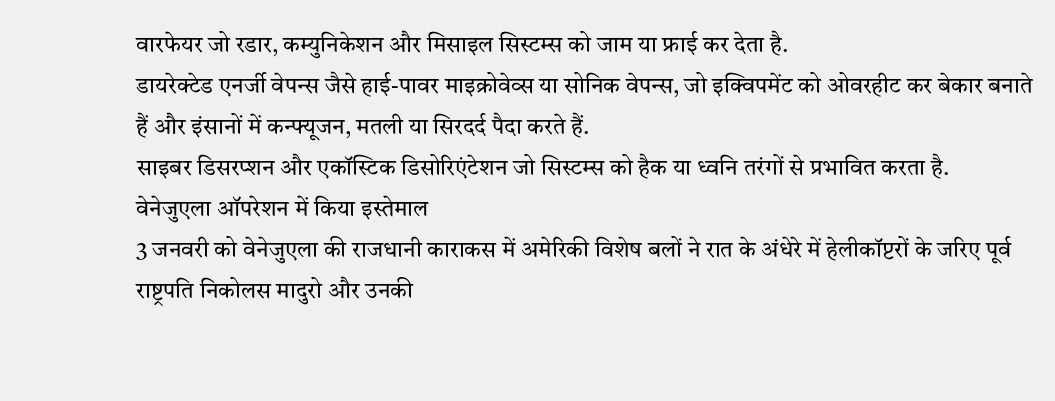वारफेयर जो रडार, कम्युनिकेशन और मिसाइल सिस्टम्स को जाम या फ्राई कर देता है.
डायरेक्टेड एनर्जी वेपन्स जैसे हाई-पावर माइक्रोवेव्स या सोनिक वेपन्स, जो इक्विपमेंट को ओवरहीट कर बेकार बनाते हैं और इंसानों में कन्फ्यूजन, मतली या सिरदर्द पैदा करते हैं.
साइबर डिसरप्शन और एकॉस्टिक डिसोरिएंटेशन जो सिस्टम्स को हैक या ध्वनि तरंगों से प्रभावित करता है.
वेनेजुएला ऑपरेशन में किया इस्तेमाल
3 जनवरी को वेनेजुएला की राजधानी काराकस में अमेरिकी विशेष बलों ने रात के अंधेरे में हेलीकॉप्टरों के जरिए पूर्व राष्ट्रपति निकोलस मादुरो और उनकी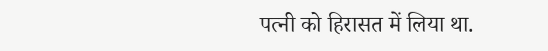पत्नी को हिरासत में लिया था.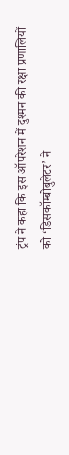ट्रंप ने कहा कि इस ऑपरेशन में दुश्मन की रक्षा प्रणालियों को ‘डिसकॉम्बोबुलेटर’ ने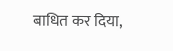बाधित कर दिया,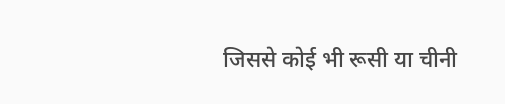जिससे कोई भी रूसी या चीनी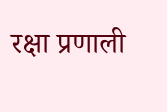रक्षा प्रणाली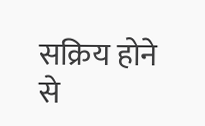सक्रिय होने से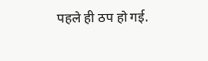पहले ही ठप हो गई.